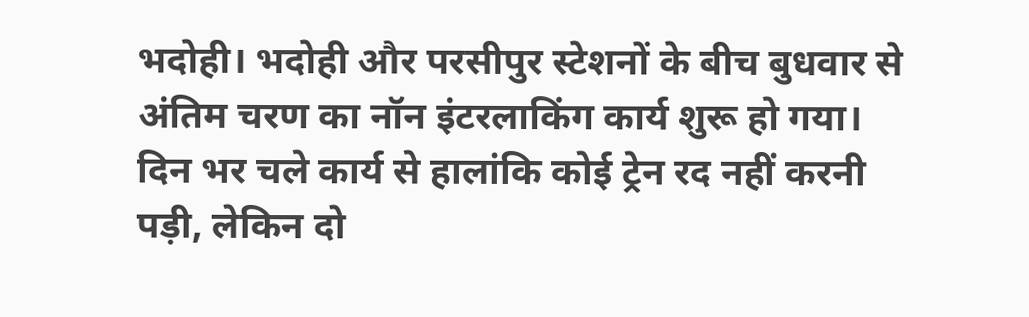भदोही। भदोही और परसीपुर स्टेशनों के बीच बुधवार से अंतिम चरण का नॉन इंटरलाकिंग कार्य शुरू हो गया। दिन भर चले कार्य से हालांकि कोई ट्रेन रद नहीं करनी पड़ी, लेकिन दो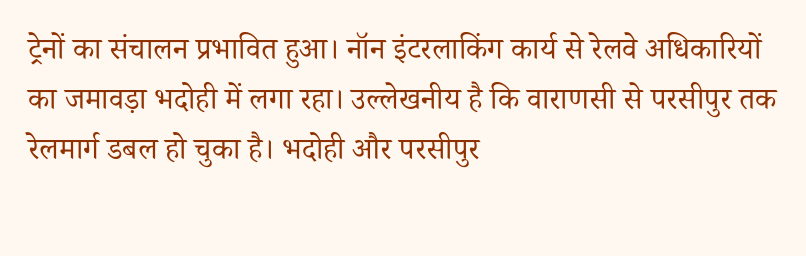ट्रेनों का संचालन प्रभावित हुआ। नॉन इंटरलाकिंग कार्य से रेलवे अधिकारियों का जमावड़ा भदोही में लगा रहा। उल्लेखनीय है कि वाराणसी से परसीपुर तक रेलमार्ग डबल हो चुका है। भदोही और परसीपुर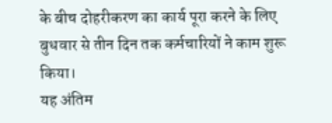के बीच दोहरीकरण का कार्य पूरा करने के लिए बुधवार से तीन दिन तक कर्मचारियों ने काम शुरू किया।
यह अंतिम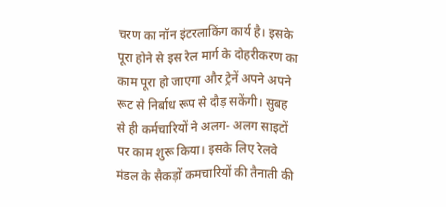चरण का नॉन इंटरलाकिंग कार्य है। इसके पूरा होने से इस रेल मार्ग के दोहरीकरण का काम पूरा हो जाएगा और ट्रेनें अपने अपने रूट से निर्बाध रूप से दौड़ सकेंगी। सुबह से ही कर्मचारियों ने अलग- अलग साइटों पर काम शुरू किया। इसके लिए रेलवे मंडल के सैकड़ों कमचारियों की तैनाती की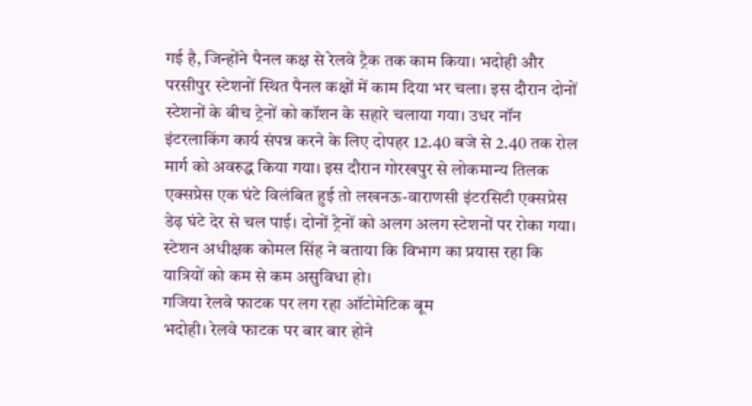गई है, जिन्होंने पैनल कक्ष से रेलवे ट्रैक तक काम किया। भदोही और परसीपुर स्टेशनों स्थित पैनल कक्षों में काम दिया भर चला। इस दौरान दोनों स्टेशनों के बीच ट्रेनों को कॉशन के सहारे चलाया गया। उधर नॉन इंटरलाकिंग कार्य संपन्न करने के लिए दोपहर 12.40 बजे से 2.40 तक रोल मार्ग को अवरुद्ध किया गया। इस दौरान गोरखपुर से लोकमान्य तिलक एक्सप्रेस एक घंटे विलंबित हुई तो लखनऊ-वाराणसी इंटरसिटी एक्सप्रेस डेढ़ घंटे देर से चल पाई। दोनों ट्रेनों को अलग अलग स्टेशनों पर रोका गया। स्टेशन अधीक्षक कोमल सिंह ने बताया कि विभाग का प्रयास रहा कि यात्रियों को कम से कम असुविधा हो।
गजिया रेलवे फाटक पर लग रहा ऑटोमेटिक बूम
भदोही। रेलवे फाटक पर बार बार होने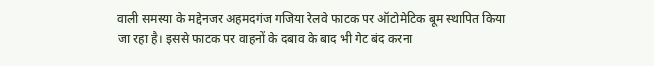वाली समस्या के मद्देनजर अहमदगंज गजिया रेलवे फाटक पर ऑटोमेटिक बूम स्थापित किया जा रहा है। इससे फाटक पर वाहनों के दबाव के बाद भी गेट बंद करना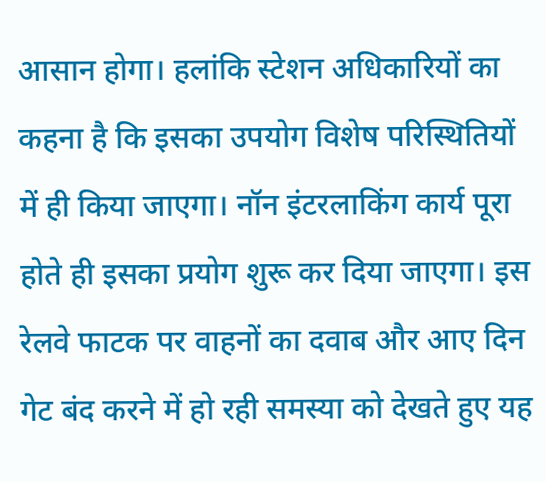आसान होगा। हलांकि स्टेशन अधिकारियों का कहना है कि इसका उपयोग विशेष परिस्थितियों में ही किया जाएगा। नॉन इंटरलाकिंग कार्य पूरा होते ही इसका प्रयोग शुरू कर दिया जाएगा। इस रेलवे फाटक पर वाहनों का दवाब और आए दिन गेट बंद करने में हो रही समस्या को देखते हुए यह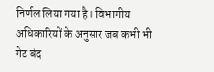निर्णल लिया गया है। विभागीय अधिकारियों के अनुसार जब कभी भी गेट बंद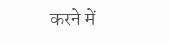करने में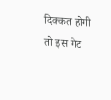दिक्कत होगी तो इस गेट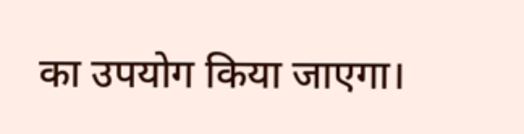का उपयोग किया जाएगा।